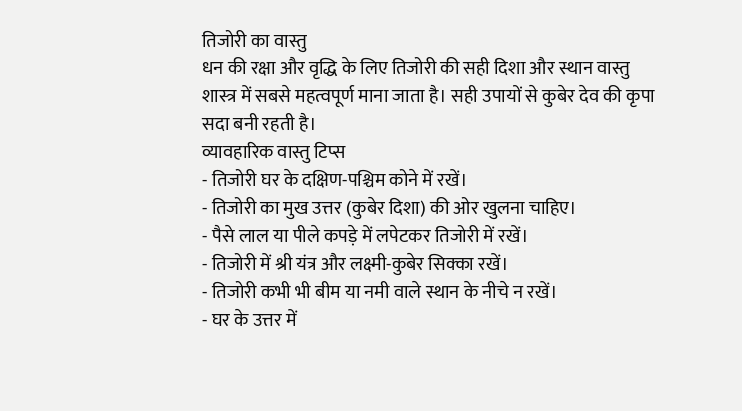तिजोरी का वास्तु
धन की रक्षा और वृद्धि के लिए तिजोरी की सही दिशा और स्थान वास्तु शास्त्र में सबसे महत्वपूर्ण माना जाता है। सही उपायों से कुबेर देव की कृपा सदा बनी रहती है।
व्यावहारिक वास्तु टिप्स
- तिजोरी घर के दक्षिण-पश्चिम कोने में रखें।
- तिजोरी का मुख उत्तर (कुबेर दिशा) की ओर खुलना चाहिए।
- पैसे लाल या पीले कपड़े में लपेटकर तिजोरी में रखें।
- तिजोरी में श्री यंत्र और लक्ष्मी-कुबेर सिक्का रखें।
- तिजोरी कभी भी बीम या नमी वाले स्थान के नीचे न रखें।
- घर के उत्तर में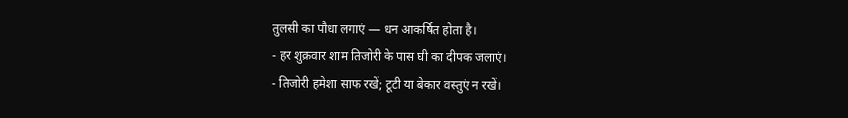तुलसी का पौधा लगाएं — धन आकर्षित होता है।
- हर शुक्रवार शाम तिजोरी के पास घी का दीपक जलाएं।
- तिजोरी हमेशा साफ रखें; टूटी या बेकार वस्तुएं न रखें।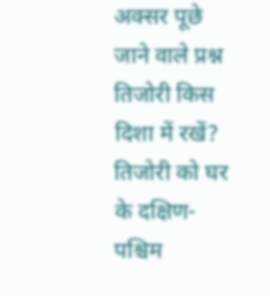अक्सर पूछे जाने वाले प्रश्न
तिजोरी किस दिशा में रखें?
तिजोरी को घर के दक्षिण-पश्चिम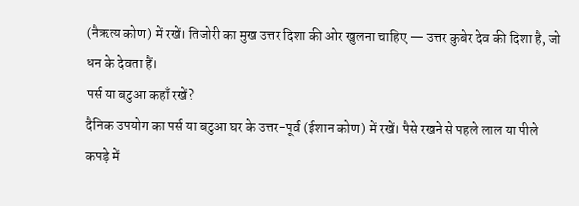(नैऋत्य कोण) में रखें। तिजोरी का मुख उत्तर दिशा की ओर खुलना चाहिए — उत्तर कुबेर देव की दिशा है, जो धन के देवता हैं।
पर्स या बटुआ कहाँ रखें?
दैनिक उपयोग का पर्स या बटुआ घर के उत्तर-पूर्व (ईशान कोण) में रखें। पैसे रखने से पहले लाल या पीले कपड़े में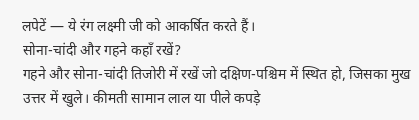लपेटें — ये रंग लक्ष्मी जी को आकर्षित करते हैं।
सोना-चांदी और गहने कहाँ रखें?
गहने और सोना-चांदी तिजोरी में रखें जो दक्षिण-पश्चिम में स्थित हो, जिसका मुख उत्तर में खुले। कीमती सामान लाल या पीले कपड़े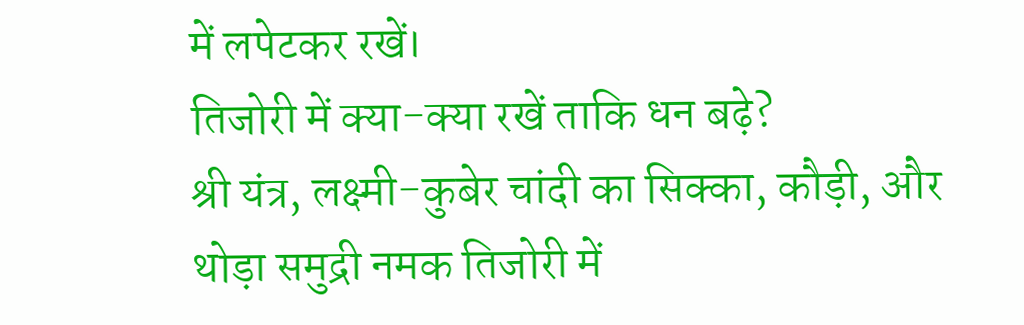में लपेटकर रखें।
तिजोरी में क्या-क्या रखें ताकि धन बढ़े?
श्री यंत्र, लक्ष्मी-कुबेर चांदी का सिक्का, कौड़ी, और थोड़ा समुद्री नमक तिजोरी में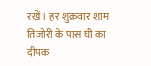रखें। हर शुक्रवार शाम तिजोरी के पास घी का दीपक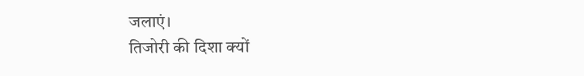जलाएं।
तिजोरी की दिशा क्यों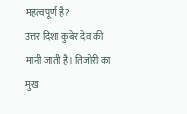महत्वपूर्ण है?
उत्तर दिशा कुबेर देव की मानी जाती है। तिजोरी का मुख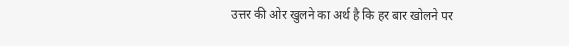उत्तर की ओर खुलने का अर्थ है कि हर बार खोलने पर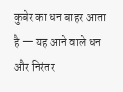कुबेर का धन बाहर आता है — यह आने वाले धन और निरंतर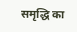समृद्धि का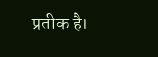प्रतीक है।